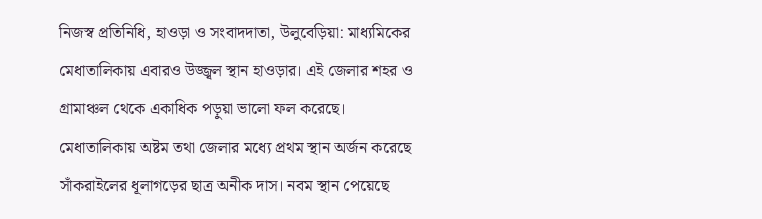নিজস্ব প্রতিনিধি, হাওড়া ও সংবাদদাতা, উলুবেড়িয়া: মাধ্যমিকের মেধাতালিকায় এবারও উজ্জ্বল স্থান হাওড়ার। এই জেলার শহর ও গ্রামাঞ্চল থেকে একাধিক পড়ুয়া ভালো ফল করেছে। মেধাতালিকায় অষ্টম তথা জেলার মধ্যে প্রথম স্থান অর্জন করেছে সাঁকরাইলের ধূলাগড়ের ছাত্র অনীক দাস। নবম স্থান পেয়েছে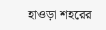হাওড়া শহরের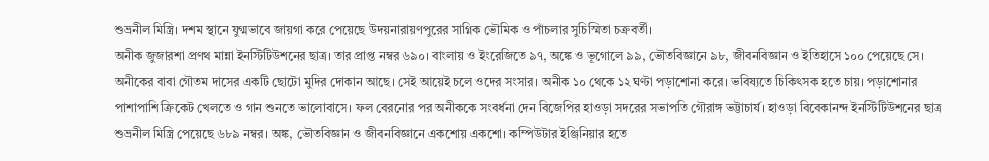শুভ্রনীল মিস্ত্রি। দশম স্থানে যুগ্মভাবে জায়গা করে পেয়েছে উদয়নারায়ণপুরের সাগ্নিক ভৌমিক ও পাঁচলার সুচিস্মিতা চক্রবর্তী।
অনীক জুজারশা প্রণথ মান্না ইনস্টিটিউশনের ছাত্র। তার প্রাপ্ত নম্বর ৬৯০। বাংলায় ও ইংরেজিতে ৯৭, অঙ্কে ও ভূগোলে ৯৯, ভৌতবিজ্ঞানে ৯৮, জীবনবিজ্ঞান ও ইতিহাসে ১০০ পেয়েছে সে। অনীকের বাবা গৌতম দাসের একটি ছোটো মুদির দোকান আছে। সেই আয়েই চলে ওদের সংসার। অনীক ১০ থেকে ১২ ঘণ্টা পড়াশোনা করে। ভবিষ্যতে চিকিৎসক হতে চায়। পড়াশোনার পাশাপাশি ক্রিকেট খেলতে ও গান শুনতে ভালোবাসে। ফল বেরনোর পর অনীককে সংবর্ধনা দেন বিজেপির হাওড়া সদরের সভাপতি গৌরাঙ্গ ভট্টাচার্য। হাওড়া বিবেকানন্দ ইনস্টিটিউশনের ছাত্র শুভ্রনীল মিস্ত্রি পেয়েছে ৬৮৯ নম্বর। অঙ্ক, ভৌতবিজ্ঞান ও জীবনবিজ্ঞানে একশোয় একশো। কম্পিউটার ইঞ্জিনিয়ার হতে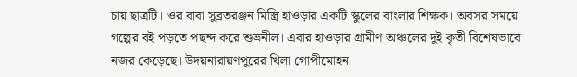চায় ছাত্রটি। ওর বাবা সুব্রতরঞ্জন মিস্ত্রি হাওড়ার একটি স্কুলের বাংলার শিক্ষক। অবসর সময়ে গল্পের বই পড়তে পছন্দ করে শুভ্রনীল। এবার হাওড়ার গ্রামীণ অঞ্চলের দুই কৃতী বিশেষভাবে নজর কেড়েছে। উদয়নারায়ণপুরের খিলা গোপীমোহন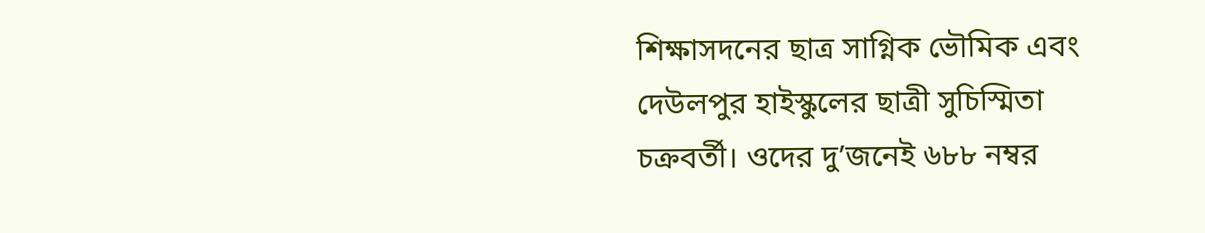শিক্ষাসদনের ছাত্র সাগ্নিক ভৌমিক এবং দেউলপুর হাইস্কুলের ছাত্রী সুচিস্মিতা চক্রবর্তী। ওদের দু’জনেই ৬৮৮ নম্বর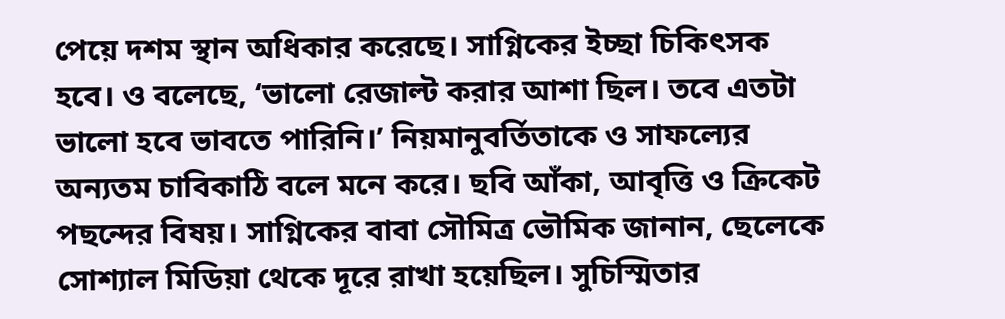পেয়ে দশম স্থান অধিকার করেছে। সাগ্নিকের ইচ্ছা চিকিৎসক হবে। ও বলেছে, ‘ভালো রেজাল্ট করার আশা ছিল। তবে এতটা ভালো হবে ভাবতে পারিনি।’ নিয়মানুবর্তিতাকে ও সাফল্যের অন্যতম চাবিকাঠি বলে মনে করে। ছবি আঁকা, আবৃত্তি ও ক্রিকেট পছন্দের বিষয়। সাগ্নিকের বাবা সৌমিত্র ভৌমিক জানান, ছেলেকে সোশ্যাল মিডিয়া থেকে দূরে রাখা হয়েছিল। সুচিস্মিতার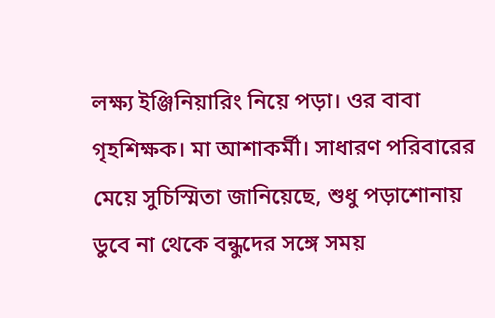লক্ষ্য ইঞ্জিনিয়ারিং নিয়ে পড়া। ওর বাবা গৃহশিক্ষক। মা আশাকর্মী। সাধারণ পরিবারের মেয়ে সুচিস্মিতা জানিয়েছে, শুধু পড়াশোনায় ডুবে না থেকে বন্ধুদের সঙ্গে সময়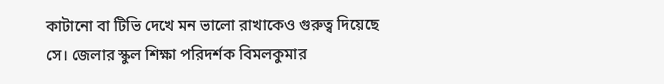কাটানো বা টিভি দেখে মন ভালো রাখাকেও গুরুত্ব দিয়েছে সে। জেলার স্কুল শিক্ষা পরিদর্শক বিমলকুমার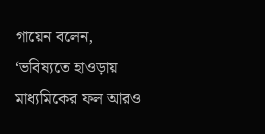গায়েন বলেন, ‘ভবিষ্যতে হাওড়ায় মাধ্যমিকের ফল আরও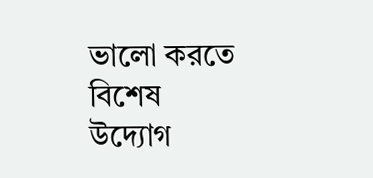ভালো করতে বিশেষ উদ্যোগ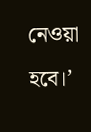নেওয়া হবে।’